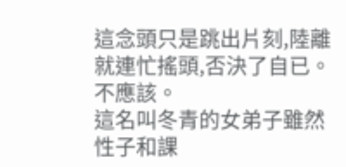這念頭只是跳出片刻,陸離就連忙搖頭,否決了自已。
不應該。
這名叫冬青的女弟子雖然性子和課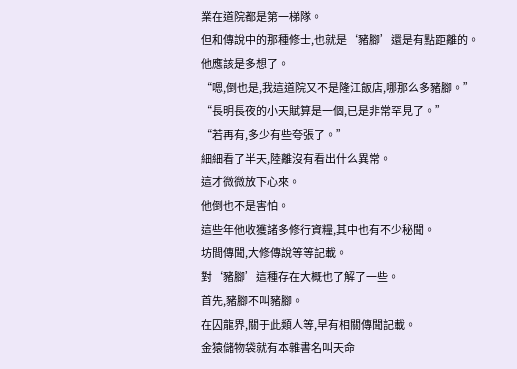業在道院都是第一梯隊。
但和傳說中的那種修士,也就是‘豬腳’還是有點距離的。
他應該是多想了。
“嗯,倒也是,我這道院又不是隆江飯店,哪那么多豬腳。”
“長明長夜的小天賦算是一個,已是非常罕見了。”
“若再有,多少有些夸張了。”
細細看了半天,陸離沒有看出什么異常。
這才微微放下心來。
他倒也不是害怕。
這些年他收獲諸多修行資糧,其中也有不少秘聞。
坊間傳聞,大修傳說等等記載。
對‘豬腳’這種存在大概也了解了一些。
首先,豬腳不叫豬腳。
在囚龍界,關于此類人等,早有相關傳聞記載。
金猿儲物袋就有本雜書名叫天命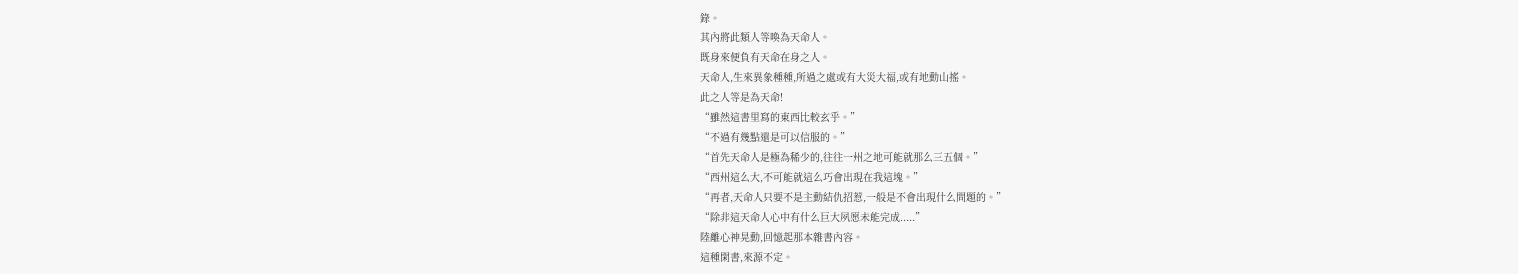錄。
其內將此類人等喚為天命人。
既身來便負有天命在身之人。
天命人,生來異象種種,所過之處或有大災大福,或有地動山搖。
此之人等是為天命!
“雖然這書里寫的東西比較玄乎。”
“不過有幾點還是可以信服的。”
“首先天命人是極為稀少的,往往一州之地可能就那么三五個。”
“西州這么大,不可能就這么巧會出現在我這塊。”
“再者,天命人只要不是主動結仇招惹,一般是不會出現什么問題的。”
“除非這天命人心中有什么巨大夙愿未能完成.....”
陸離心神晃動,回憶起那本雜書內容。
這種閑書,來源不定。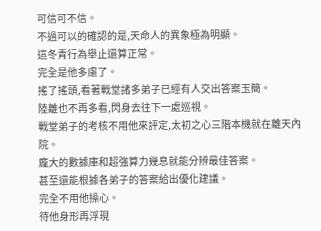可信可不信。
不過可以的確認的是,天命人的異象極為明顯。
這冬青行為舉止還算正常。
完全是他多慮了。
搖了搖頭,看著戰堂諸多弟子已經有人交出答案玉簡。
陸離也不再多看,閃身去往下一處巡視。
戰堂弟子的考核不用他來評定,太初之心三階本機就在離天內院。
龐大的數據庫和超強算力幾息就能分辨最佳答案。
甚至還能根據各弟子的答案給出優化建議。
完全不用他操心。
待他身形再浮現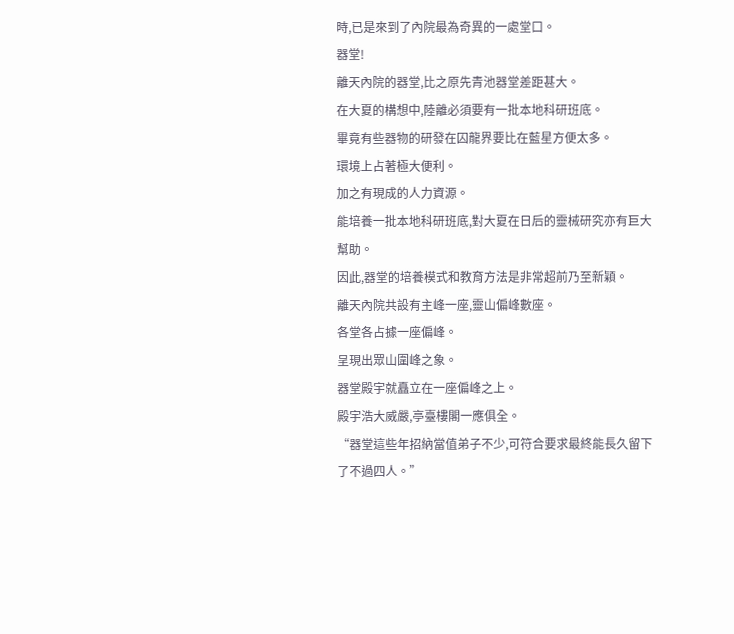時,已是來到了內院最為奇異的一處堂口。
器堂!
離天內院的器堂,比之原先青池器堂差距甚大。
在大夏的構想中,陸離必須要有一批本地科研班底。
畢竟有些器物的研發在囚龍界要比在藍星方便太多。
環境上占著極大便利。
加之有現成的人力資源。
能培養一批本地科研班底,對大夏在日后的靈械研究亦有巨大幫助。
因此,器堂的培養模式和教育方法是非常超前乃至新穎。
離天內院共設有主峰一座,靈山偏峰數座。
各堂各占據一座偏峰。
呈現出眾山圍峰之象。
器堂殿宇就矗立在一座偏峰之上。
殿宇浩大威嚴,亭臺樓閣一應俱全。
“器堂這些年招納當值弟子不少,可符合要求最終能長久留下了不過四人。”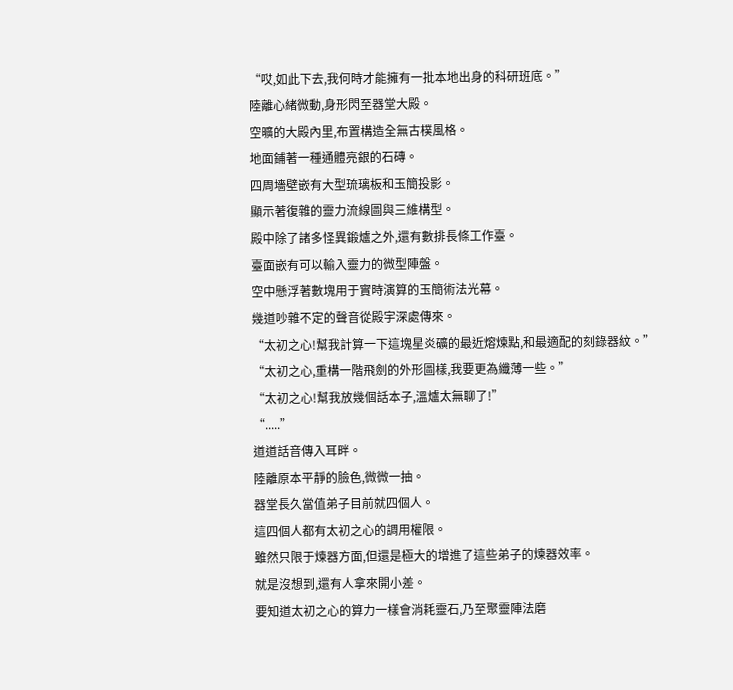“哎,如此下去,我何時才能擁有一批本地出身的科研班底。”
陸離心緒微動,身形閃至器堂大殿。
空曠的大殿內里,布置構造全無古樸風格。
地面鋪著一種通體亮銀的石磚。
四周墻壁嵌有大型琉璃板和玉簡投影。
顯示著復雜的靈力流線圖與三維構型。
殿中除了諸多怪異鍛爐之外,還有數排長條工作臺。
臺面嵌有可以輸入靈力的微型陣盤。
空中懸浮著數塊用于實時演算的玉簡術法光幕。
幾道吵雜不定的聲音從殿宇深處傳來。
“太初之心!幫我計算一下這塊星炎礦的最近熔煉點,和最適配的刻錄器紋。”
“太初之心,重構一階飛劍的外形圖樣,我要更為纖薄一些。”
“太初之心!幫我放幾個話本子,溫爐太無聊了!”
“.....”
道道話音傳入耳畔。
陸離原本平靜的臉色,微微一抽。
器堂長久當值弟子目前就四個人。
這四個人都有太初之心的調用權限。
雖然只限于煉器方面,但還是極大的增進了這些弟子的煉器效率。
就是沒想到,還有人拿來開小差。
要知道太初之心的算力一樣會消耗靈石,乃至聚靈陣法磨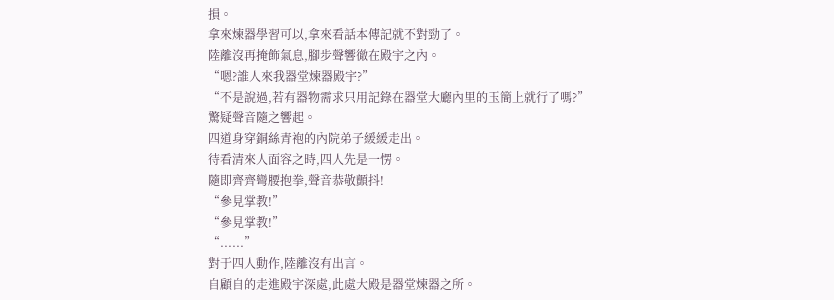損。
拿來煉器學習可以,拿來看話本傳記就不對勁了。
陸離沒再掩飾氣息,腳步聲響徹在殿宇之內。
“嗯?誰人來我器堂煉器殿宇?”
“不是說過,若有器物需求只用記錄在器堂大廳內里的玉簡上就行了嗎?”
驚疑聲音隨之響起。
四道身穿銅絲青袍的內院弟子緩緩走出。
待看清來人面容之時,四人先是一愣。
隨即齊齊彎腰抱拳,聲音恭敬顫抖!
“參見掌教!”
“參見掌教!”
“......”
對于四人動作,陸離沒有出言。
自顧自的走進殿宇深處,此處大殿是器堂煉器之所。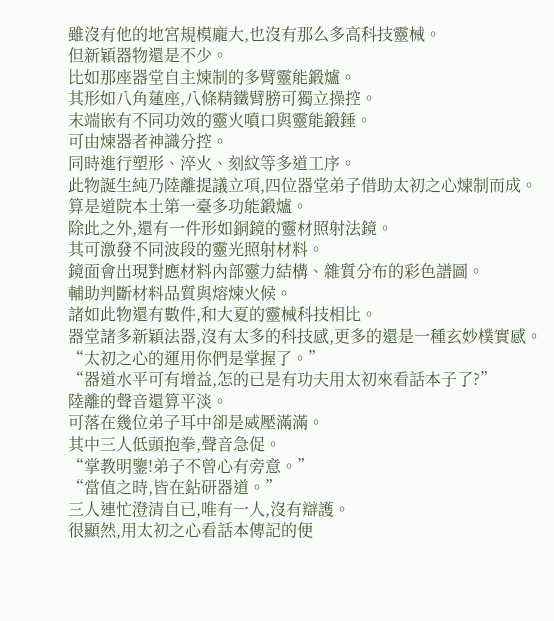雖沒有他的地宮規模龐大,也沒有那么多高科技靈械。
但新穎器物還是不少。
比如那座器堂自主煉制的多臂靈能鍛爐。
其形如八角蓮座,八條精鐵臂膀可獨立操控。
末端嵌有不同功效的靈火噴口與靈能鍛錘。
可由煉器者神識分控。
同時進行塑形、淬火、刻紋等多道工序。
此物誕生純乃陸離提議立項,四位器堂弟子借助太初之心煉制而成。
算是道院本土第一臺多功能鍛爐。
除此之外,還有一件形如銅鏡的靈材照射法鏡。
其可激發不同波段的靈光照射材料。
鏡面會出現對應材料內部靈力結構、雜質分布的彩色譜圖。
輔助判斷材料品質與熔煉火候。
諸如此物還有數件,和大夏的靈械科技相比。
器堂諸多新穎法器,沒有太多的科技感,更多的還是一種玄妙樸實感。
“太初之心的運用你們是掌握了。”
“器道水平可有增益,怎的已是有功夫用太初來看話本子了?”
陸離的聲音還算平淡。
可落在幾位弟子耳中卻是威壓滿滿。
其中三人低頭抱拳,聲音急促。
“掌教明鑒!弟子不曾心有旁意。”
“當值之時,皆在鉆研器道。”
三人連忙澄清自已,唯有一人,沒有辯護。
很顯然,用太初之心看話本傳記的便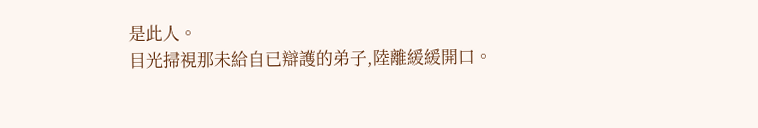是此人。
目光掃視那未給自已辯護的弟子,陸離緩緩開口。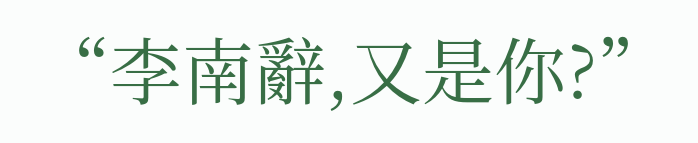“李南辭,又是你?”